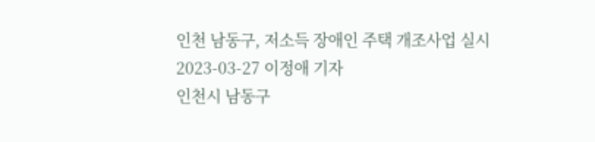인천 남동구, 저소득 장애인 주택 개조사업 실시
2023-03-27 이정애 기자
인천시 남동구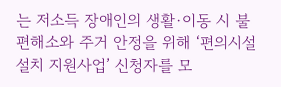는 저소득 장애인의 생활·이동 시 불편해소와 주거 안정을 위해 ‘편의시설 설치 지원사업’ 신청자를 모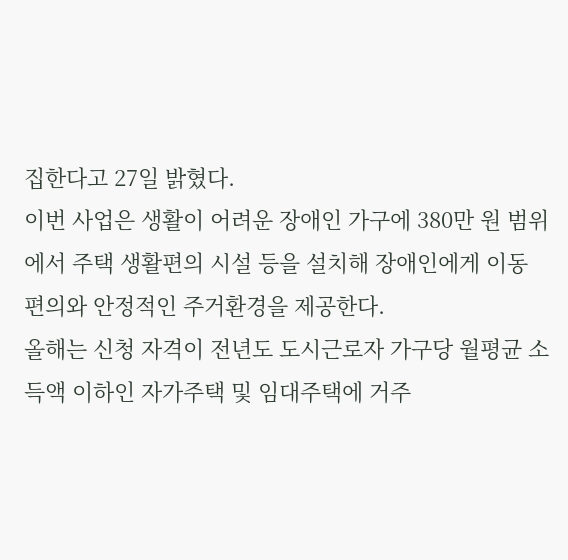집한다고 27일 밝혔다.
이번 사업은 생활이 어려운 장애인 가구에 380만 원 범위에서 주택 생활편의 시설 등을 설치해 장애인에게 이동 편의와 안정적인 주거환경을 제공한다.
올해는 신청 자격이 전년도 도시근로자 가구당 월평균 소득액 이하인 자가주택 및 임대주택에 거주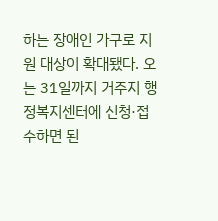하는 장애인 가구로 지원 대상이 확대됐다. 오는 31일까지 거주지 행정복지센터에 신청·접수하면 된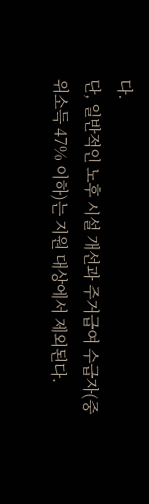다.
단, 일반적인 노후 시설 개선과 주거급여 수급자(중위소득 47% 이하)는 지원 대상에서 제외된다.